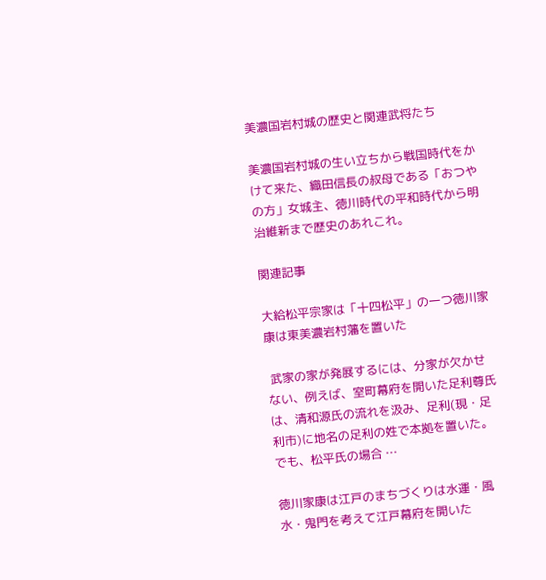美濃国岩村城の歴史と関連武将たち

美濃国岩村城の生い立ちから戦国時代をかけて来た、織田信長の叔母である「おつやの方」女城主、徳川時代の平和時代から明治維新まで歴史のあれこれ。

関連記事

大給松平宗家は「十四松平」の一つ徳川家康は東美濃岩村藩を置いた

 武家の家が発展するには、分家が欠かせない、例えば、室町幕府を開いた足利尊氏は、清和源氏の流れを汲み、足利(現・足利市)に地名の足利の姓で本拠を置いた。     でも、松平氏の場合 …

徳川家康は江戸のまちづくりは水運・風水・鬼門を考えて江戸幕府を開いた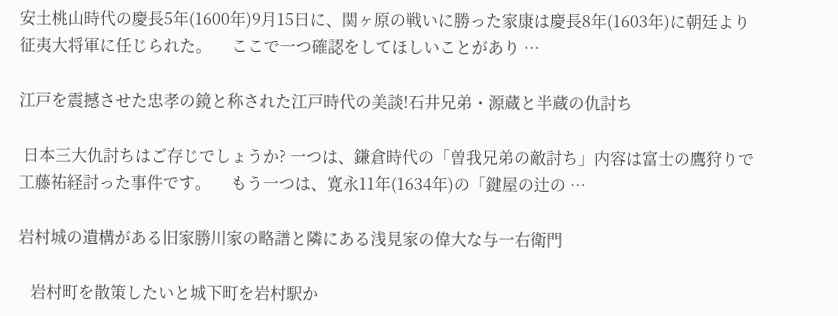安土桃山時代の慶長5年(1600年)9月15日に、関ヶ原の戦いに勝った家康は慶長8年(1603年)に朝廷より征夷大将軍に任じられた。     ここで一つ確認をしてほしいことがあり …

江戸を震撼させた忠孝の鏡と称された江戸時代の美談!石井兄弟・源蔵と半蔵の仇討ち

 日本三大仇討ちはご存じでしょうか? 一つは、鎌倉時代の「曽我兄弟の敵討ち」内容は富士の鷹狩りで工藤祐経討った事件です。     もう一つは、寛永11年(1634年)の「鍵屋の辻の …

岩村城の遺構がある旧家勝川家の略譜と隣にある浅見家の偉大な与一右衛門

   岩村町を散策したいと城下町を岩村駅か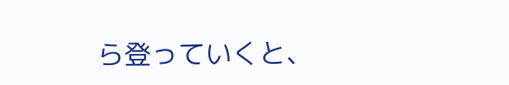ら登っていくと、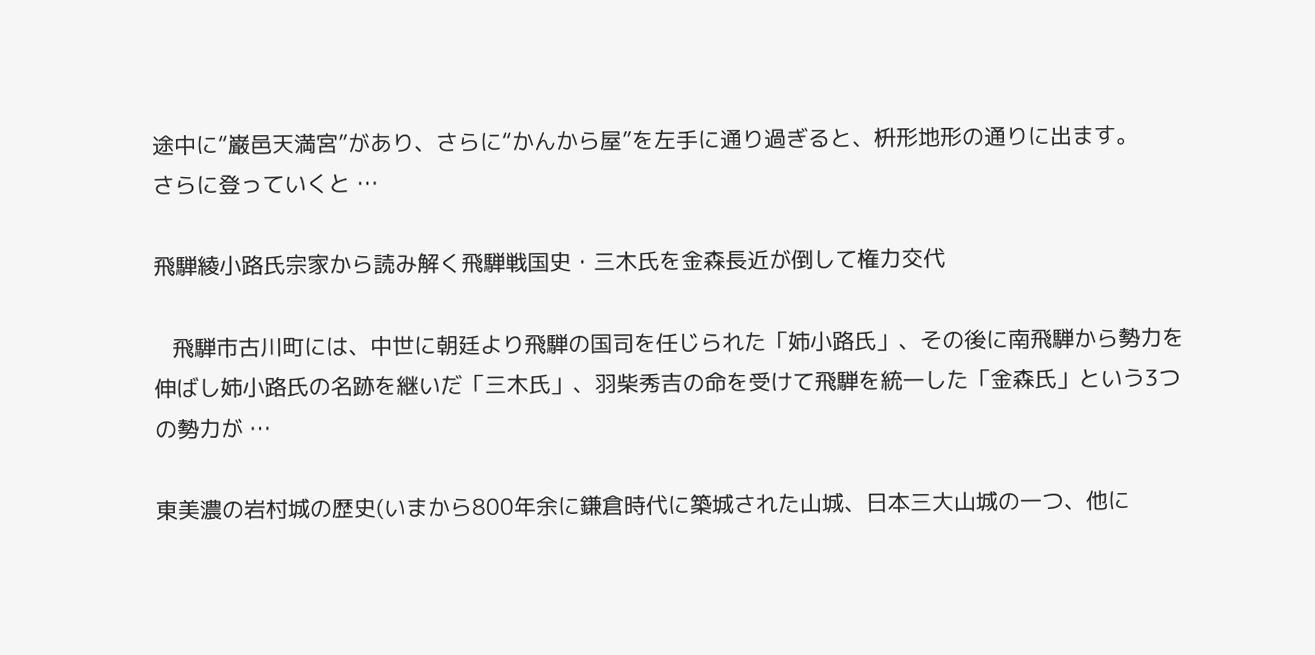途中に“巌邑天満宮”があり、さらに“かんから屋”を左手に通り過ぎると、枡形地形の通りに出ます。     さらに登っていくと …

飛騨綾小路氏宗家から読み解く飛騨戦国史・三木氏を金森長近が倒して権力交代

   飛騨市古川町には、中世に朝廷より飛騨の国司を任じられた「姉小路氏」、その後に南飛騨から勢力を伸ばし姉小路氏の名跡を継いだ「三木氏」、羽柴秀吉の命を受けて飛騨を統一した「金森氏」という3つの勢力が …

東美濃の岩村城の歴史(いまから800年余に鎌倉時代に築城された山城、日本三大山城の一つ、他に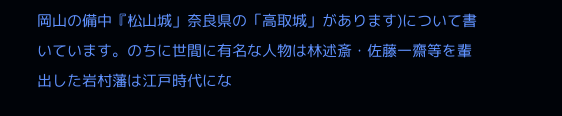岡山の備中『松山城」奈良県の「高取城」があります)について書いています。のちに世間に有名な人物は林述斎・佐藤一齋等を輩出した岩村藩は江戸時代にな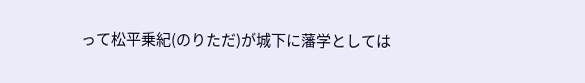って松平乗紀(のりただ)が城下に藩学としては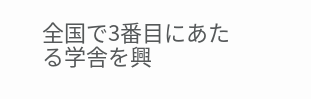全国で3番目にあたる学舎を興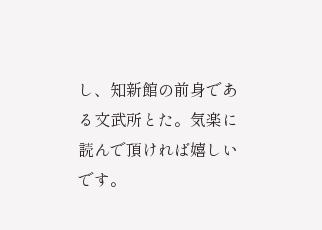し、知新館の前身である文武所とた。気楽に読んで頂ければ嬉しいです。